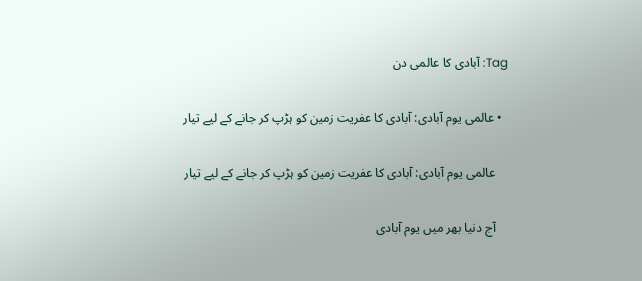Tag: آبادی کا عالمی دن

  • عالمی یوم آبادی: آبادی کا عفریت زمین کو ہڑپ کر جانے کے لیے تیار

    عالمی یوم آبادی: آبادی کا عفریت زمین کو ہڑپ کر جانے کے لیے تیار

    آج دنیا بھر میں یوم آبادی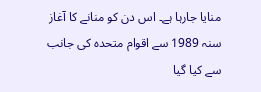منایا جارہا ہے۔ اس دن کو منانے کا آغاز سنہ 1989 سے اقوام متحدہ کی جانب سے کیا گیا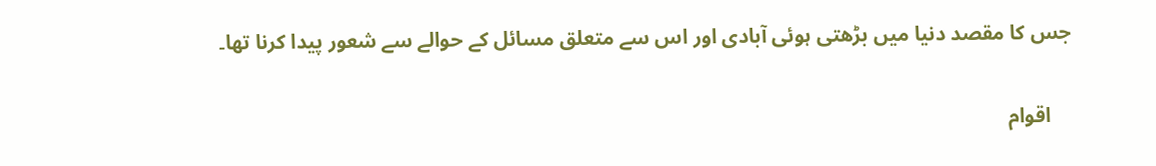جس کا مقصد دنیا میں بڑھتی ہوئی آبادی اور اس سے متعلق مسائل کے حوالے سے شعور پیدا کرنا تھا۔

    اقوام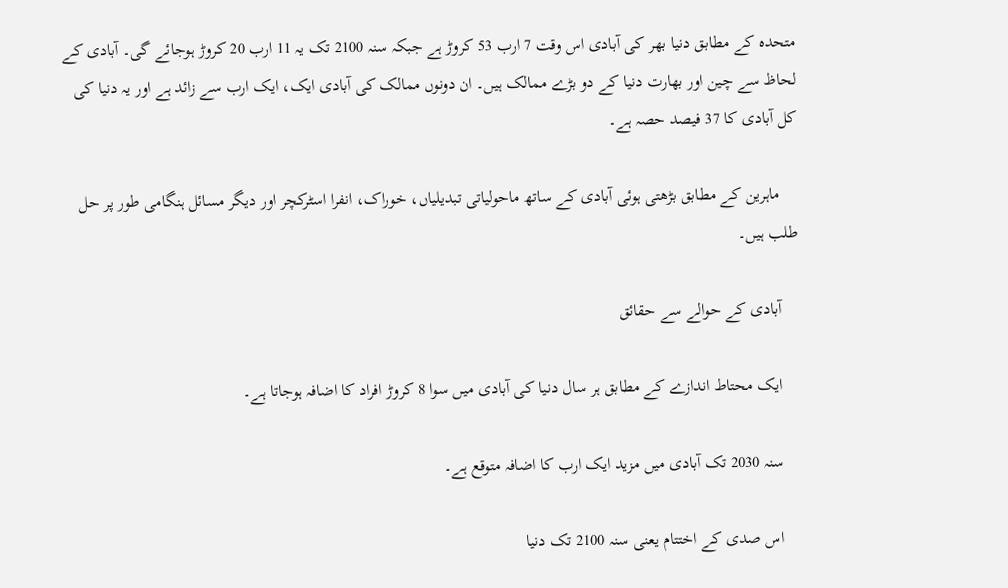متحدہ کے مطابق دنیا بھر کی آبادی اس وقت 7 ارب 53 کروڑ ہے جبکہ سنہ 2100 تک یہ 11 ارب 20 کروڑ ہوجائے گی۔ آبادی کے لحاظ سے چین اور بھارت دنیا کے دو بڑے ممالک ہیں۔ ان دونوں ممالک کی آبادی ایک، ایک ارب سے زائد ہے اور یہ دنیا کی کل آبادی کا 37 فیصد حصہ ہے۔

    ماہرین کے مطابق بڑھتی ہوئی آبادی کے ساتھ ماحولیاتی تبدیلیاں، خوراک، انفرا اسٹرکچر اور دیگر مسائل ہنگامی طور پر حل طلب ہیں۔

    آبادی کے حوالے سے حقائق

    ایک محتاط اندازے کے مطابق ہر سال دنیا کی آبادی میں سوا 8 کروڑ افراد کا اضافہ ہوجاتا ہے۔

    سنہ 2030 تک آبادی میں مزید ایک ارب کا اضافہ متوقع ہے۔

    اس صدی کے اختتام یعنی سنہ 2100 تک دنیا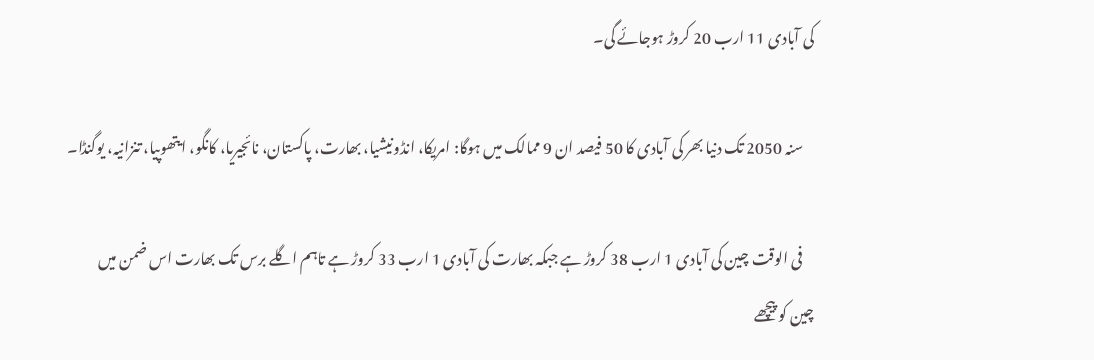کی آبادی 11 ارب 20 کروڑ ہوجائے گی۔

    سنہ 2050 تک دنیا بھر کی آبادی کا 50 فیصد ان 9 ممالک میں ہوگا: امریکا، انڈونیشیا، بھارت، پاکستان، نائجیریا، کانگو، ایتھوپیا، تنزانیہ، یوگنڈا۔

    فی الوقت چین کی آبادی 1 ارب 38 کروڑ ہے جبکہ بھارت کی آبادی 1 ارب 33 کروڑ ہے تاہم اگلے برس تک بھارت اس ضمن میں چین کو پیچھے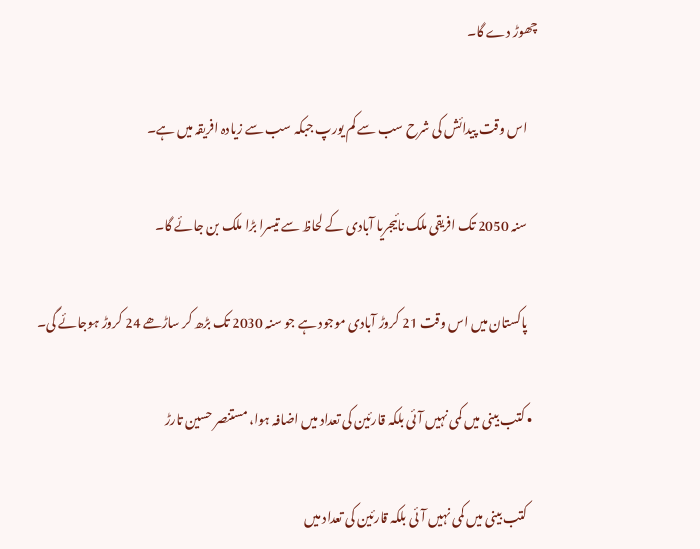چھوڑ دے گا۔

    اس وقت پیدائش کی شرح سب سے کم یورپ جبکہ سب سے زیادہ افریقہ میں ہے۔

    سنہ 2050 تک افریقی ملک نائیجریا آبادی کے لحاظ سے تیسرا بڑا ملک بن جائے گا۔

    پاکستان میں اس وقت 21 کروڑ آبادی موجود ہے جو سنہ 2030 تک بڑھ کر ساڑھے 24 کروڑ ہوجائے گی۔

  • کتب بینی میں کمی نہیں آئی بلکہ قارئین کی تعداد میں اضافہ ہوا، مستنصر حسین تارڑ

    کتب بینی میں کمی نہیں آئی بلکہ قارئین کی تعداد میں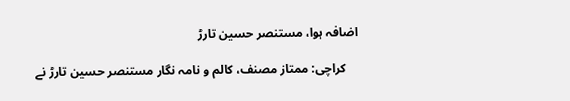اضافہ ہوا، مستنصر حسین تارڑ

    کراچی: ممتاز مصنف، کالم و نامہ نگار مستنصر حسین تارڑ نے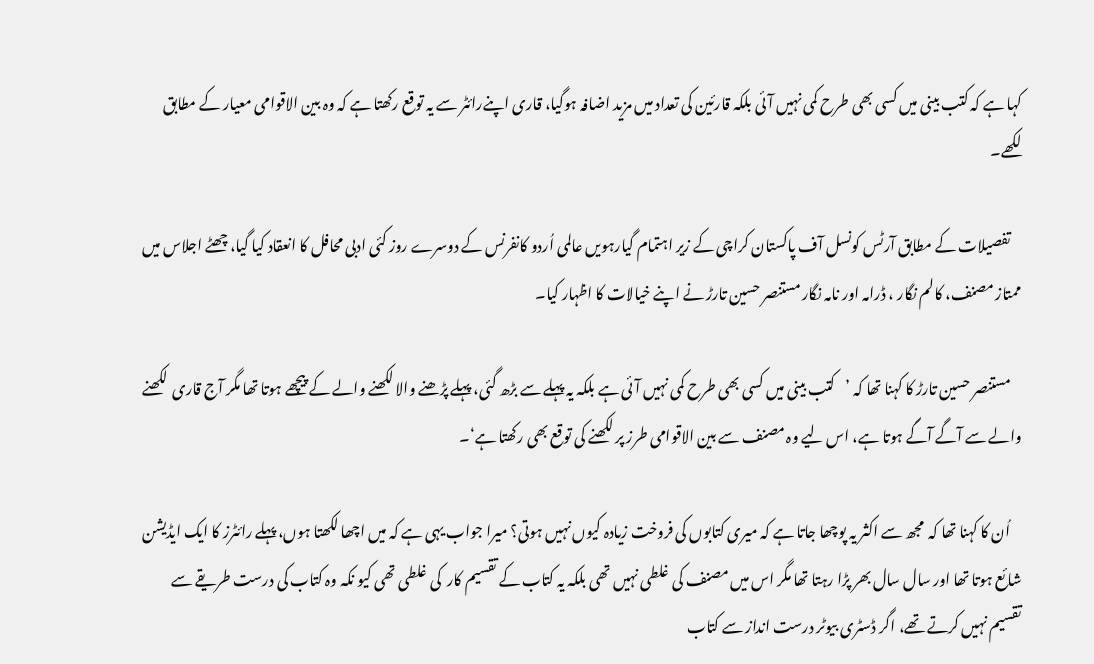کہا ہے کہ کتب بینی میں کسی بھی طرح کمی نہیں آئی بلکہ قارئین کی تعداد میں مزید اضافہ ہوگیا، قاری اپنےرائٹر سے یہ توقع رکھتا ہے کہ وہ بین الاقوامی معیار کے مطابق لکھے۔

    تفصیلات کے مطابق آرٹس کونسل آف پاکستان کراچی کے زیر اہتمام گیارہویں عالمی اُردو کانفرنس کے دوسرے روز کئی ادبی محافل کا انعقاد کیا گیا، چھٹے اجلاس میں ممتاز مصنف، کالم نگار ، ڈرامہ اور نامہ نگار مستنصر حسین تارڑ نے اپنے خیالات کا اظہار کیا۔

    مستنصر حسین تارڑ کا کہنا تھا کہ ’کتب بینی میں کسی بھی طرح کمی نہیں آئی ہے بلکہ یہ پہلے سے بڑھ گئی، پہلے پڑھنے والا لکھنے والے کے پیچھے ہوتا تھا مگر آج قاری  لکھنے والے سے آگے آگے ہوتا ہے، اس لیے وہ مصنف سے بین الاقوامی طرز پر لکھنے کی توقع بھی رکھتا ہے‘۔

    اُن کا کہنا تھا کہ  مجھ سے اکثر یہ پوچھا جاتا ہے کہ میری کتابوں کی فروخت زیادہ کیوں نہیں ہوتی؟ میرا جواب یہی ہے کہ میں اچھا لکھتا ہوں، پہلے رائٹرز کا ایک ایڈیشن شائع ہوتا تھا اور سال سال بھر پڑا رہتا تھا مگر اس میں مصنف کی غلطی نہیں تھی بلکہ یہ کتاب کے تقسیم کار  کی غلطی تھی کیو نکہ وہ کتاب کی درست طریقے سے تقسیم نہیں کرتے تھے، اگر ڈسٹری بیوٹر درست انداز سے کتاب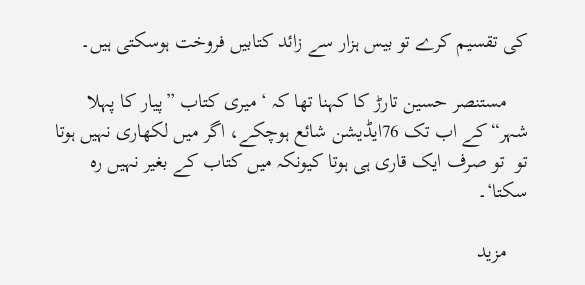کی تقسیم کرے تو بیس ہزار سے زائد کتابیں فروخت ہوسکتی ہیں۔

    مستنصر حسین تارڑ کا کہنا تھا کہ ‘میری کتاب ”پیار کا پہلا شہر“کے اب تک 76ایڈیشن شائع ہوچکے، اگر میں لکھاری نہیں ہوتا تو  تو صرف ایک قاری ہی ہوتا کیونکہ میں کتاب کے بغیر نہیں رہ سکتا‘۔

    مزید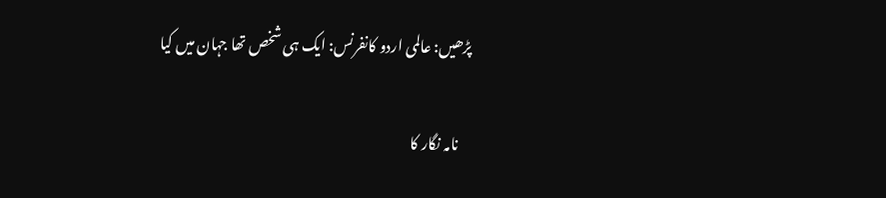پڑھیں: عالمی اردو کانفرنس: ایک ہی شخص تھا جہان میں کیا

    نامہ نگار کا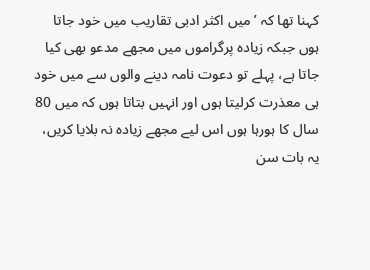کہنا تھا کہ ’میں اکثر ادبی تقاریب میں خود جاتا ہوں جبکہ زیادہ پرگراموں میں مجھے مدعو بھی کیا جاتا ہے، پہلے تو دعوت نامہ دینے والوں سے میں خود ہی معذرت کرلیتا ہوں اور انہیں بتاتا ہوں کہ میں 80 سال کا ہورہا ہوں اس لیے مجھے زیادہ نہ بلایا کریں، یہ بات سن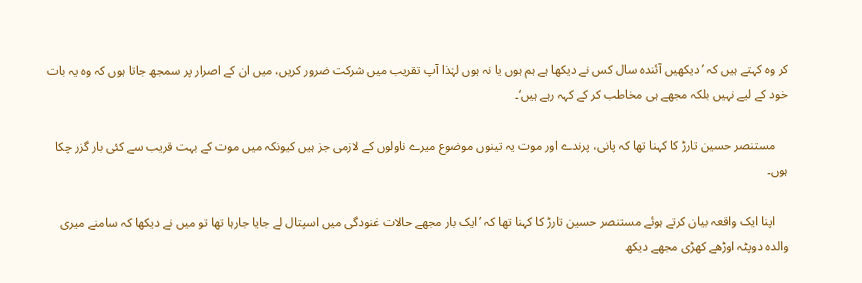کر وہ کہتے ہیں کہ ’دیکھیں آئندہ سال کس نے دیکھا ہے ہم ہوں یا نہ ہوں لہٰذا آپ تقریب میں شرکت ضرور کریں، میں ان کے اصرار پر سمجھ جاتا ہوں کہ وہ یہ بات خود کے لیے نہیں بلکہ مجھے ہی مخاطب کر کے کہہ رہے ہیں‘۔

    مستنصر حسین تارڑ کا کہنا تھا کہ پانی، پرندے اور موت یہ تینوں موضوع میرے ناولوں کے لازمی جز ہیں کیونکہ میں موت کے بہت قریب سے کئی بار گزر چکا ہوں۔

    اپنا ایک واقعہ بیان کرتے ہوئے مستنصر حسین تارڑ کا کہنا تھا کہ ’ایک بار مجھے حالات غنودگی میں اسپتال لے جایا جارہا تھا تو میں نے دیکھا کہ سامنے میری والدہ دوپٹہ اوڑھے کھڑی مجھے دیکھ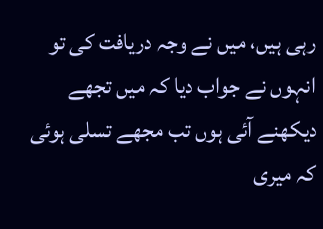رہی ہیں، میں نے وجہ دریافت کی تو انہوں نے جواب دیا کہ میں تجھے دیکھنے آئی ہوں تب مجھے تسلی ہوئی کہ میری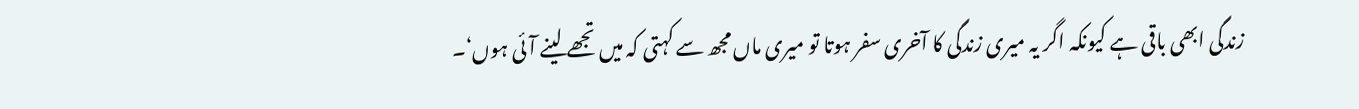زندگی ابھی باقی ہے کیونکہ اگر یہ میری زندگی کا آخری سفر ہوتا تو میری ماں مجھ سے کہتی کہ میں تجھے لینے آئی ہوں‘۔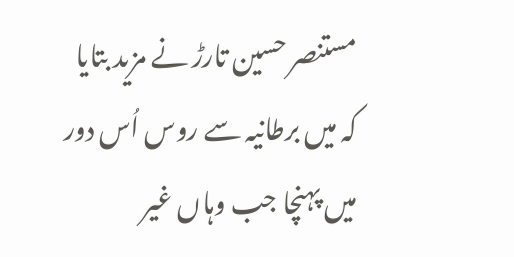مستنصر حسین تارڑ نے مزید بتایا کہ میں برطانیہ سے روس اُس دور میں پہنچا جب وہاں غیر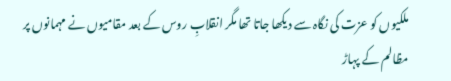ملکیوں کو عزت کی نگاہ سے دیکھا جاتا تھا مگر انقلابِ روس کے بعد مقامیوں نے مہمانوں پر مظالم کے پہاڑ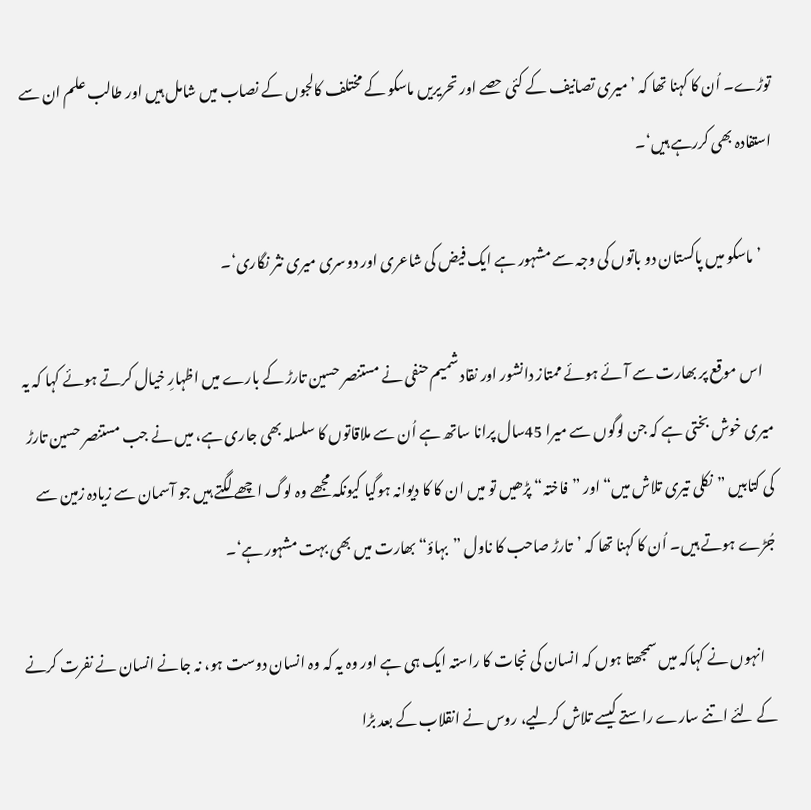توڑے۔ اُن کا کہنا تھا کہ ’میری تصانیف کے کئی حصے اور تحریریں ماسکو کے مختلف کالجوں کے نصاب میں شامل ہیں اور طالب علم ان سے استفادہ بھی کررہے ہیں‘۔

    ’ماسکو میں پاکستان دو باتوں کی وجہ سے مشہور ہے ایک فیض کی شاعری اور دوسری میری نثر نگاری‘۔

    اس موقع پر بھارت سے آئے ہوئے ممتاز دانشور اور نقاد شمیم حنفی نے مستنصر حسین تارڑ کے بارے میں اظہارِ خیال کرتے ہوئے کہا کہ یہ میری خوش بختی ہے کہ جن لوگوں سے میرا 45سال پرانا ساتھ ہے اُن سے ملاقاتوں کا سلسلہ بھی جاری ہے، میں نے جب مستنصر حسین تارڑ کی کتابیں ”نکلی تیری تلاش میں“ اور ”فاختہ“ پڑھیں تو میں ان کا کا دیوانہ ہوگیا کیونکہ مجھے وہ لوگ اچھے لگتے ہیں جو آسمان سے زیادہ زمین سے جُڑے ہوتے ہیں۔ اُن کا کہنا تھا کہ ’تارڑ صاحب کا ناول ”بہاؤ“ بھارت میں بھی بہت مشہور ہے‘۔

    انہوں نے کہاکہ میں سمجھتا ہوں کہ انسان کی نجات کا راستہ ایک ہی ہے اور وہ یہ کہ وہ انسان دوست ہو، نہ جانے انسان نے نفرت کرنے کے لئے اتنے سارے راستے کیسے تلاش کرلیے، روس نے انقلاب کے بعد بڑا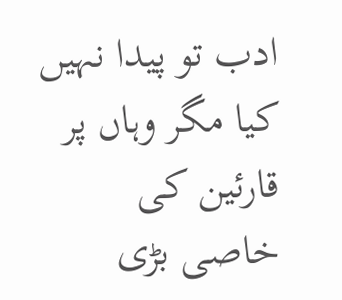ادب تو پیدا نہیں کیا مگر وہاں پر قارئین کی خاصی بڑی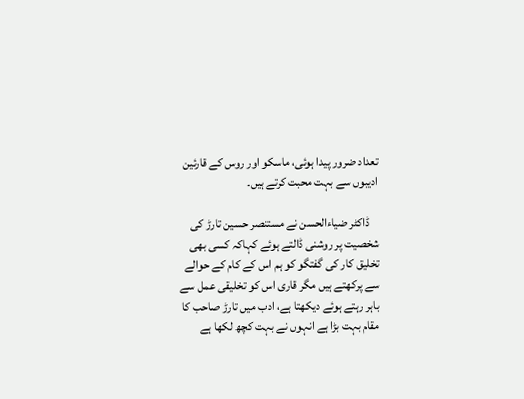تعداد ضرور پیدا ہوئی، ماسکو اور روس کے قارئین ادیبوں سے بہت محبت کرتے ہیں۔

    ڈاکٹر ضیاءالحسن نے مستنصر حسین تارڑ کی شخصیت پر روشنی ڈالتے ہوئے کہاکہ کسی بھی تخلیق کار کی گفتگو کو ہم اس کے کام کے حوالے سے پرکھتے ہیں مگر قاری اس کو تخلیقی عمل سے باہر رہتے ہوئے دیکھتا ہے، ادب میں تارڑ صاحب کا مقام بہت بڑا ہے انہوں نے بہت کچھ لکھا ہے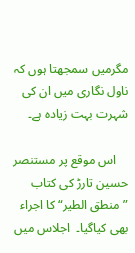مگرمیں سمجھتا ہوں کہ ناول نگاری میں ان کی شہرت بہت زیادہ ہے۔

    اس موقع پر مستنصر حسین تارڑ کی کتاب ”منطق الطیر“ کا اجراء بھی کیاگیا۔  اجلاس میں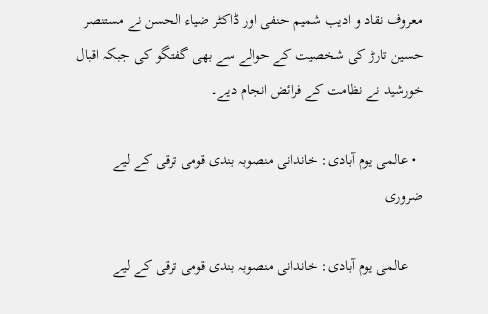معروف نقاد و ادیب شمیم حنفی اور ڈاکٹر ضیاء الحسن نے مستنصر حسین تارڑ کی شخصیت کے حوالے سے بھی گفتگو کی جبکہ اقبال خورشید نے نظامت کے فرائض انجام دیے۔

  • عالمی یوم آبادی: خاندانی منصوبہ بندی قومی ترقی کے لیے ضروری

    عالمی یوم آبادی: خاندانی منصوبہ بندی قومی ترقی کے لیے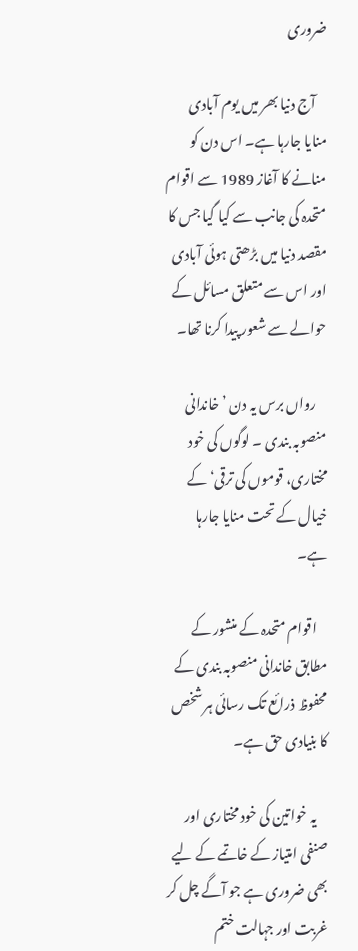ضروری

    آج دنیا بھر میں یوم آبادی منایا جارہا ہے۔ اس دن کو منانے کا آغاز 1989 سے اقوام متحدہ کی جانب سے کیا گیا جس کا مقصد دنیا میں بڑھتی ہوئی آبادی اور اس سے متعلق مسائل کے حوالے سے شعور پیدا کرنا تھا۔

    رواں برس یہ دن ’خاندانی منصوبہ بندی ۔ لوگوں کی خود مختاری، قوموں کی ترقی‘ کے خیال کے تحت منایا جارہا ہے۔

    اقوام متحدہ کے منشور کے مطابق خاندانی منصوبہ بندی کے محفوظ ذرائع تک رسائی ہر شخص کا بنیادی حق ہے۔

    یہ خواتین کی خود مختاری اور صنفی امتیاز کے خاتمے کے لیے بھی ضروری ہے جو آگے چل کر غربت اور جہالت ختم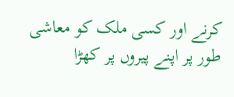کرنے اور کسی ملک کو معاشی طور پر اپنے پیروں پر کھڑا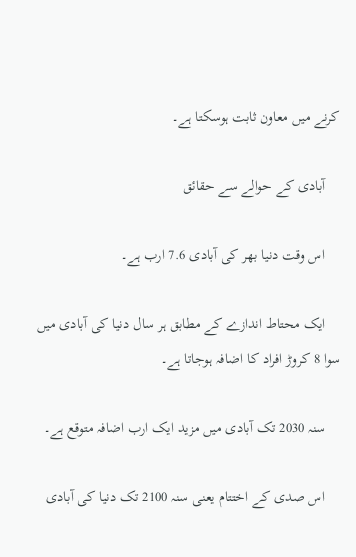کرنے میں معاون ثابت ہوسکتا ہے۔

    آبادی کے حوالے سے حقائق

    اس وقت دنیا بھر کی آبادی 7.6 ارب ہے۔

    ایک محتاط اندازے کے مطابق ہر سال دنیا کی آبادی میں سوا 8 کروڑ افراد کا اضافہ ہوجاتا ہے۔

    سنہ 2030 تک آبادی میں مزید ایک ارب اضافہ متوقع ہے۔

    اس صدی کے اختتام یعنی سنہ 2100 تک دنیا کی آبادی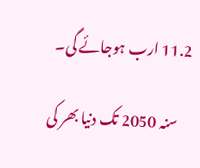11.2 ارب ہوجائے گی۔

    سنہ 2050 تک دنیا بھر کی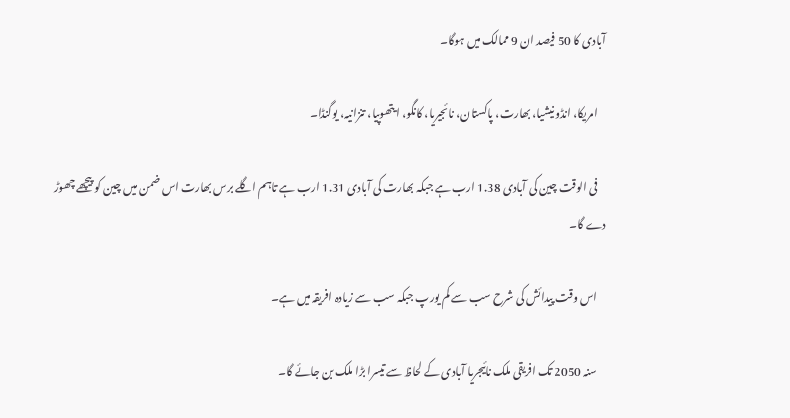آبادی کا 50 فیصد ان 9 ممالک میں ہوگا۔

    امریکا، انڈونیشیا، بھارت، پاکستان، نائجیریا، کانگو، ایتھوپیا، تنزانیہ، یوگنڈا۔

    فی الوقت چین کی آبادی 1.38 ارب ہے جبکہ بھارت کی آبادی 1.31 ارب ہے تاہم اگلے برس بھارت اس ضمن میں چین کو پیچھے چھوڑ دے گا۔

    اس وقت پیدائش کی شرح سب سے کم یورپ جبکہ سب سے زیادہ افریقہ میں ہے۔

    سنہ 2050 تک افریقی ملک نائیجریا آبادی کے لحاظ سے تیسرا بڑا ملک بن جائے گا۔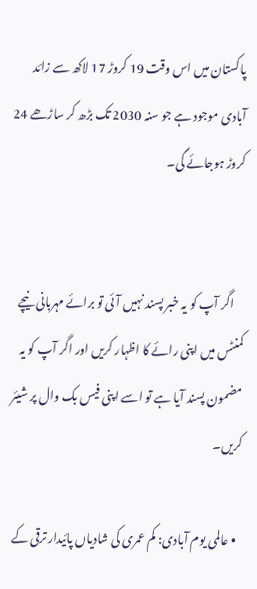پاکستان میں اس وقت 19 کروڑ 17 لاکھ سے زائد آبادی موجود ہے جو سنہ 2030 تک بڑھ کر ساڑھے 24 کروڑ ہوجائے گی۔


    اگر آپ کو یہ خبر پسند نہیں آئی تو برائے مہربانی نیچے کمنٹس میں اپنی رائے کا اظہار کریں اور اگر آپ کو یہ مضمون پسند آیا ہے تو اسے اپنی فیس بک وال پر شیئر کریں۔

  • عالمی یوم آبادی: کم عمری کی شادیاں پائیدار ترقی کے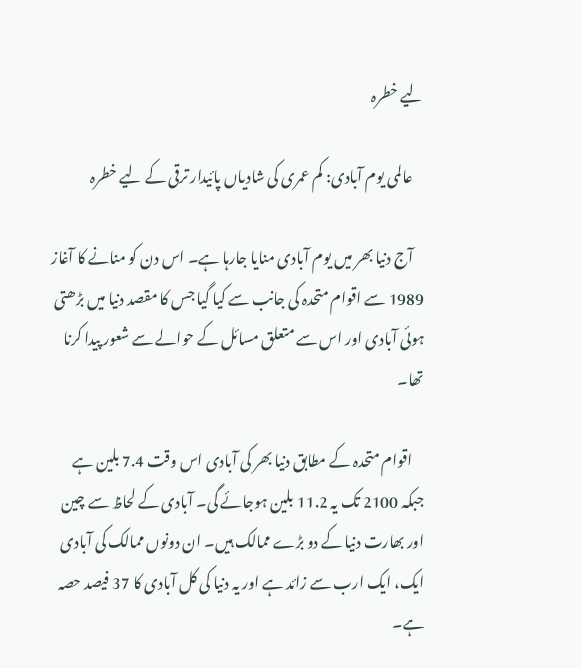لیے خطرہ

    عالمی یوم آبادی: کم عمری کی شادیاں پائیدار ترقی کے لیے خطرہ

    آج دنیا بھر میں یوم آبادی منایا جارہا ہے۔ اس دن کو منانے کا آغاز 1989 سے اقوام متحدہ کی جانب سے کیا گیا جس کا مقصد دنیا میں بڑھتی ہوئی آبادی اور اس سے متعلق مسائل کے حوالے سے شعور پیدا کرنا تھا۔

    اقوام متحدہ کے مطابق دنیا بھر کی آبادی اس وقت 7.4 بلین ہے جبکہ 2100 تک یہ 11.2 بلین ہوجائے گی۔ آبادی کے لحاظ سے چین اور بھارت دنیا کے دو بڑے ممالک ہیں۔ ان دونوں ممالک کی آبادی ایک، ایک ارب سے زائد ہے اور یہ دنیا کی کل آبادی کا 37 فیصد حصہ ہے۔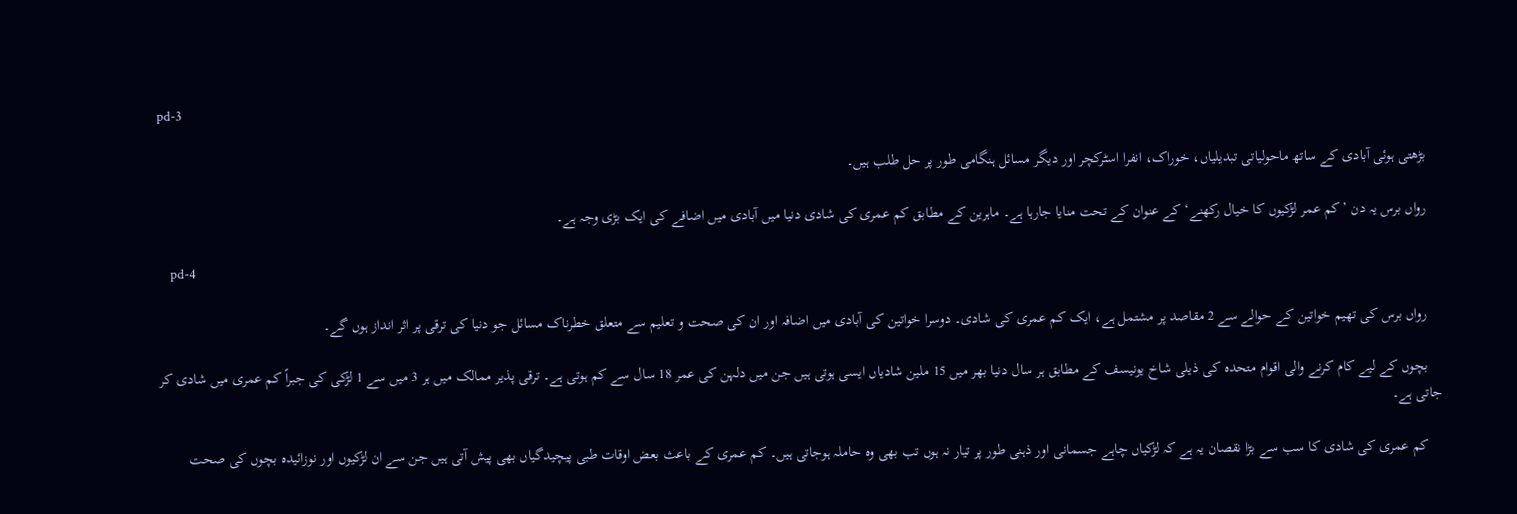pd-3

    بڑھتی ہوئی آبادی کے ساتھ ماحولیاتی تبدیلیاں، خوراک، انفرا اسٹرکچر اور دیگر مسائل ہنگامی طور پر حل طلب ہیں۔

    رواں برس یہ دن ’کم عمر لڑکیوں کا خیال رکھنے‘ کے عنوان کے تحت منایا جارہا ہے۔ ماہرین کے مطابق کم عمری کی شادی دنیا میں آبادی میں اضافے کی ایک بڑی وجہ ہے۔

    pd-4

    رواں برس کی تھیم خواتین کے حوالے سے 2 مقاصد پر مشتمل ہے، ایک کم عمری کی شادی۔ دوسرا خواتین کی آبادی میں اضافہ اور ان کی صحت و تعلیم سے متعلق خطرناک مسائل جو دنیا کی ترقی پر اثر انداز ہوں گے۔

    بچوں کے لیے کام کرنے والی اقوام متحدہ کی ذیلی شاخ یونیسف کے مطابق ہر سال دنیا بھر میں 15 ملین شادیاں ایسی ہوتی ہیں جن میں دلہن کی عمر 18 سال سے کم ہوتی ہے۔ ترقی پذیر ممالک میں ہر 3 میں سے 1 لڑکی کی جبراً کم عمری میں شادی کر جاتی ہے۔

    کم عمری کی شادی کا سب سے بڑا نقصان یہ ہے کہ لڑکیاں چاہے جسمانی اور ذہنی طور پر تیار نہ ہوں تب بھی وہ حاملہ ہوجاتی ہیں۔ کم عمری کے باعث بعض اوقات طبی پیچیدگیاں بھی پیش آتی ہیں جن سے ان لڑکیوں اور نوزائیدہ بچوں کی صحت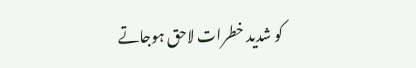کو شدید خطرات لاحق ہوجاتے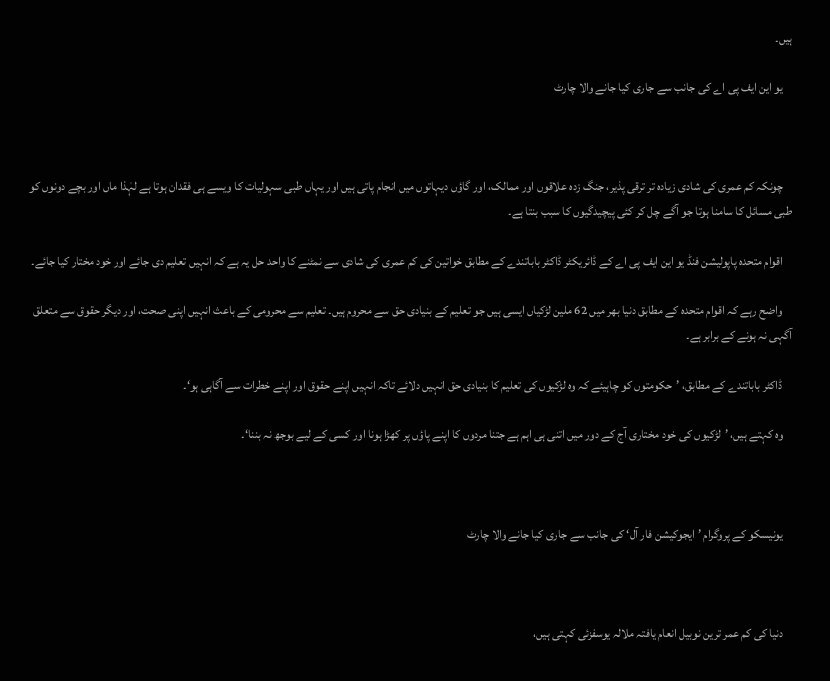ہیں۔

    یو این ایف پی اے کی جانب سے جاری کیا جانے والا چارٹ



    چونکہ کم عمری کی شادی زیادہ تر ترقی پذیر، جنگ زدہ علاقوں اور ممالک، اور گاؤں دیہاتوں میں انجام پاتی ہیں اور یہاں طبی سہولیات کا ویسے ہی فقدان ہوتا ہے لہٰذا ماں اور بچے دونوں کو طبی مسائل کا سامنا ہوتا جو آگے چل کر کئی پیچیدگیوں کا سبب بنتا ہے۔

    اقوام متحدہ پاپولیشن فنڈ یو این ایف پی اے کے ڈائریکٹر ڈاکٹر باباتندے کے مطابق خواتین کی کم عمری کی شادی سے نمٹنے کا واحد حل یہ ہے کہ انہیں تعلیم دی جائے اور خود مختار کیا جائے۔

    واضح رہے کہ اقوام متحدہ کے مطابق دنیا بھر میں 62 ملین لڑکیاں ایسی ہیں جو تعلیم کے بنیادی حق سے محروم ہیں۔ تعلیم سے محرومی کے باعث انہیں اپنی صحت، اور دیگر حقوق سے متعلق آگہی نہ ہونے کے برابر ہے۔

    ڈاکٹر باباتندے کے مطابق، ’حکومتوں کو چاہیئے کہ وہ لڑکیوں کی تعلیم کا بنیادی حق انہیں دلائے تاکہ انہیں اپنے حقوق اور اپنے خطرات سے آگاہی ہو‘۔

    وہ کہتے ہیں، ’لڑکیوں کی خود مختاری آج کے دور میں اتنی ہی اہم ہے جتنا مردوں کا اپنے پاؤں پر کھڑا ہونا اور کسی کے لیے بوجھ نہ بننا‘۔



    یونیسکو کے پروگرام ’ایجوکیشن فار آل‘ کی جانب سے جاری کیا جانے والا چارٹ



    دنیا کی کم عمر ترین نوبیل انعام یافتہ ملالہ یوسفزئی کہتی ہیں،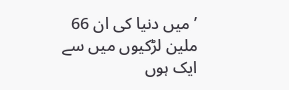’میں دنیا کی ان 66 ملین لڑکیوں میں سے ایک ہوں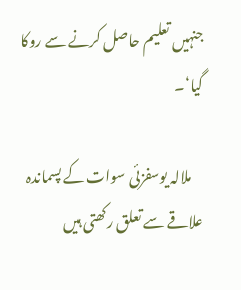جنہیں تعلیم حاصل کرنے سے روکا گیا‘۔

    ملالہ یوسفزئی سوات کے پسماندہ علاقے سے تعلق رکھتی ہیں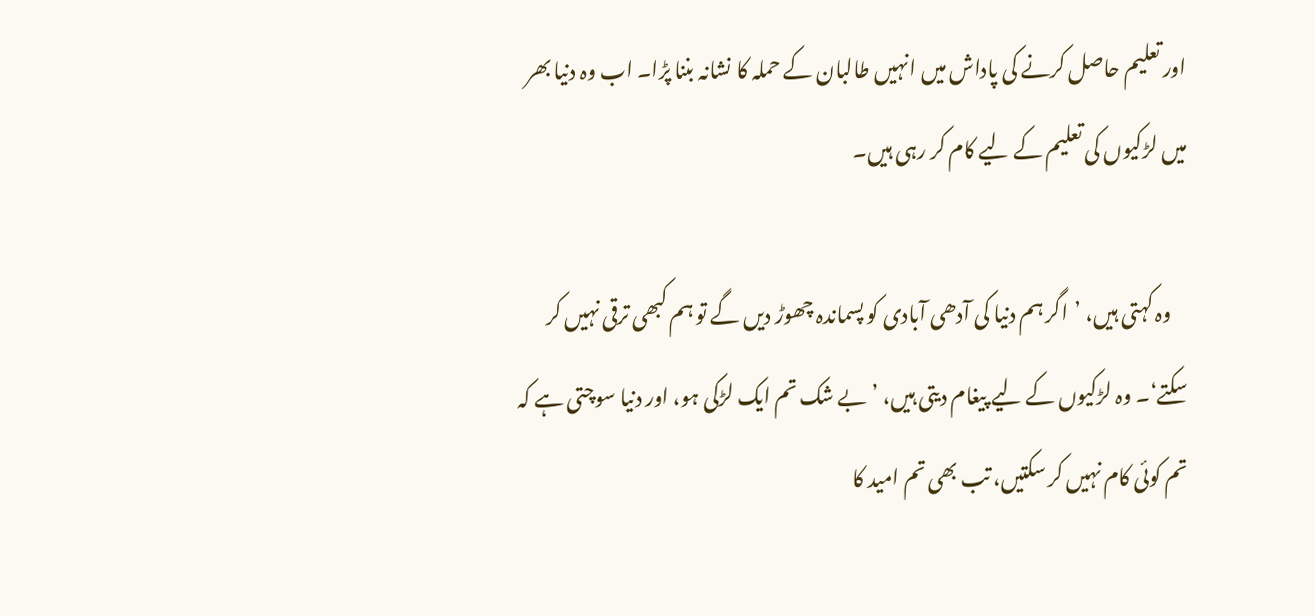اور تعلیم حاصل کرنے کی پاداش میں انہیں طالبان کے حملہ کا نشانہ بننا پڑا۔ اب وہ دنیا بھر میں لڑکیوں کی تعلیم کے لیے کام کر رہی ہیں۔

    وہ کہتی ہیں، ’اگر ہم دنیا کی آدھی آبادی کو پسماندہ چھوڑ دیں گے تو ہم کبھی ترقی نہیں کر سکتے‘۔ وہ لڑکیوں کے لیے پیغام دیتی ہیں، ’بے شک تم ایک لڑکی ہو، اور دنیا سوچتی ہے کہ تم کوئی کام نہیں کر سکتیں، تب بھی تم امید کا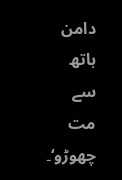دامن ہاتھ سے مت چھوڑو‘۔